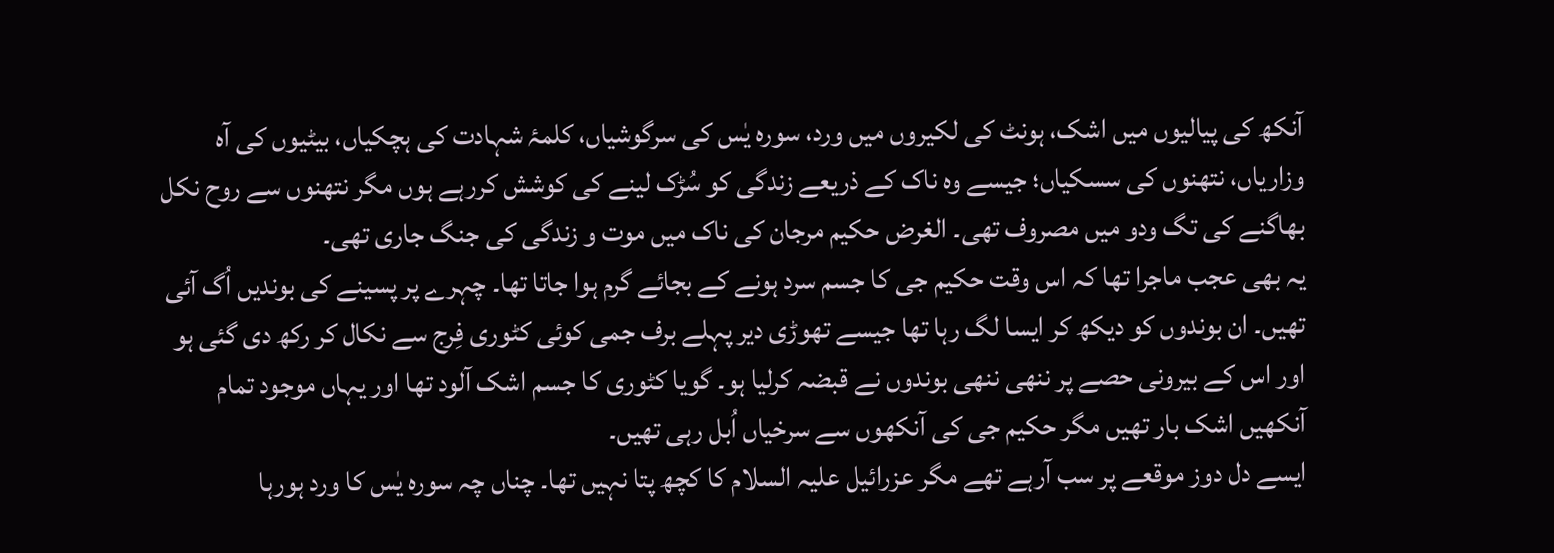آنکھ کی پیالیوں میں اشک، ہونٹ کی لکیروں میں ورد، سورہ یٰس کی سرگوشیاں، کلمۂ شہادت کی ہچکیاں، بیٹیوں کی آہ وزاریاں، نتھنوں کی سسکیاں؛ جیسے وہ ناک کے ذریعے زندگی کو سُڑک لینے کی کوشش کررہے ہوں مگر نتھنوں سے روح نکل بھاگنے کی تگ ودو میں مصروف تھی۔ الغرض حکیم مرجان کی ناک میں موت و زندگی کی جنگ جاری تھی۔
یہ بھی عجب ماجرا تھا کہ اس وقت حکیم جی کا جسم سرد ہونے کے بجائے گرم ہوا جاتا تھا۔ چہرے پر پسینے کی بوندیں اُگ آئی تھیں۔ ان بوندوں کو دیکھ کر ایسا لگ رہا تھا جیسے تھوڑی دیر پہلے برف جمی کوئی کٹوری فِرج سے نکال کر رکھ دی گئی ہو اور اس کے بیرونی حصے پر ننھی ننھی بوندوں نے قبضہ کرلیا ہو۔ گویا کٹوری کا جسم اشک آلود تھا اور یہاں موجود تمام آنکھیں اشک بار تھیں مگر حکیم جی کی آنکھوں سے سرخیاں اُبل رہی تھیں۔
ایسے دل دوز موقعے پر سب آرہے تھے مگر عزرائیل علیہ السلام کا کچھ پتا نہیں تھا۔ چناں چہ سورہ یٰس کا ورد ہورہا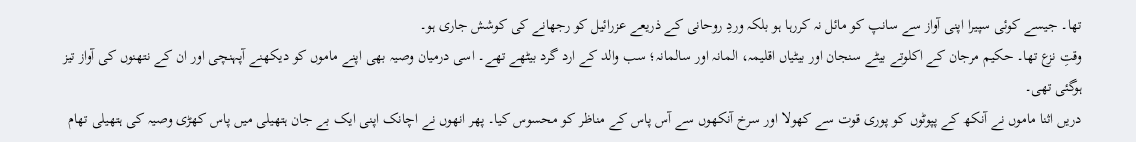تھا۔ جیسے کوئی سپیرا اپنی آواز سے سانپ کو مائل نہ کررہا ہو بلکہ وردِ روحانی کے ذریعے عزرائیل کو رجھانے کی کوشش جاری ہو۔
وقتِ نزع تھا۔ حکیم مرجان کے اکلوتے بیٹے سنجان اور بیٹیاں اقلیمہ، المانہ اور سالمانہ؛ سب والد کے ارد گرد بیٹھے تھے۔ اسی درمیان وصیہ بھی اپنے ماموں کو دیکھنے آپہنچی اور ان کے نتھنوں کی آواز تیز ہوگئی تھی۔
دریں اثنا ماموں نے آنکھ کے پپوٹوں کو پوری قوت سے کھولا اور سرخ آنکھوں سے آس پاس کے مناظر کو محسوس کیا۔ پھر انھوں نے اچانک اپنی ایک بے جان ہتھیلی میں پاس کھڑی وصیہ کی ہتھیلی تھام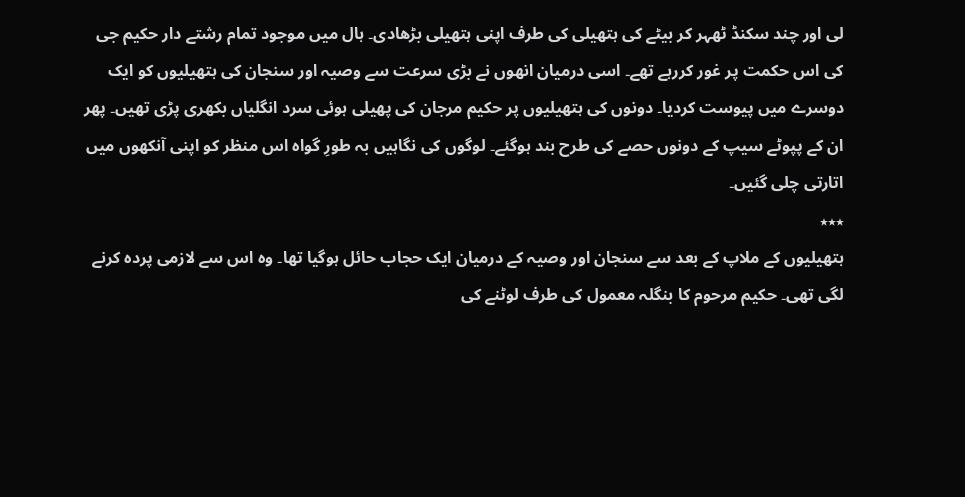لی اور چند سکنڈ ٹھہر کر بیٹے کی ہتھیلی کی طرف اپنی ہتھیلی بڑھادی۔ ہال میں موجود تمام رشتے دار حکیم جی کی اس حکمت پر غور کررہے تھے۔ اسی درمیان انھوں نے بڑی سرعت سے وصیہ اور سنجان کی ہتھیلیوں کو ایک دوسرے میں پیوست کردیا۔ دونوں کی ہتھیلیوں پر حکیم مرجان کی پھیلی ہوئی سرد انگلیاں بکھری پڑی تھیں۔ پھر ان کے پپوٹے سیپ کے دونوں حصے کی طرح بند ہوگئے۔ لوگوں کی نگاہیں بہ طورِ گواہ اس منظر کو اپنی آنکھوں میں اتارتی چلی گئیں۔
٭٭٭
ہتھیلیوں کے ملاپ کے بعد سے سنجان اور وصیہ کے درمیان ایک حجاب حائل ہوگیا تھا۔ وہ اس سے لازمی پردہ کرنے لگی تھی۔ حکیم مرحوم کا بنگلہ معمول کی طرف لوٹنے کی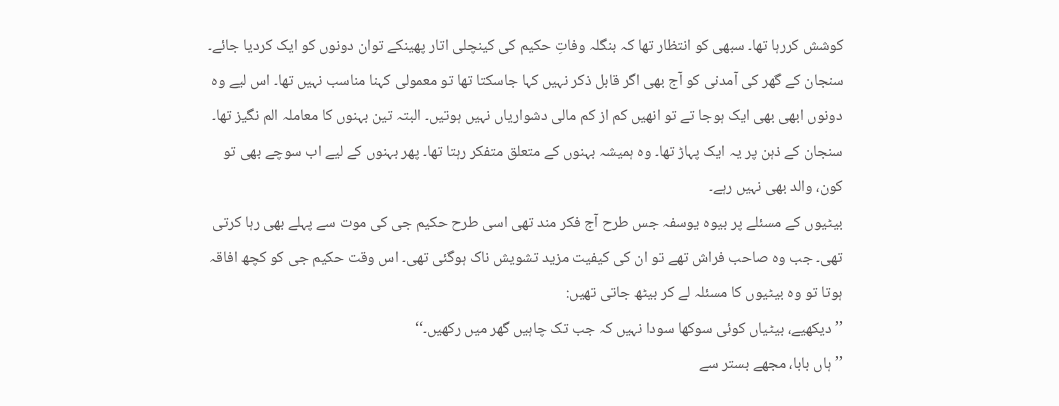کوشش کررہا تھا۔ سبھی کو انتظار تھا کہ بنگلہ وفاتِ حکیم کی کینچلی اتار پھینکے توان دونوں کو ایک کردیا جائے۔
سنجان کے گھر کی آمدنی کو آج بھی اگر قابل ذکر نہیں کہا جاسکتا تھا تو معمولی کہنا مناسب نہیں تھا۔ اس لیے وہ دونوں ابھی بھی ایک ہوجا تے تو انھیں کم از کم مالی دشواریاں نہیں ہوتیں۔ البتہ تین بہنوں کا معاملہ الم نگیز تھا۔ سنجان کے ذہن پر یہ ایک پہاڑ تھا۔ وہ ہمیشہ بہنوں کے متعلق متفکر رہتا تھا۔ پھر بہنوں کے لیے اب سوچے بھی تو کون، والد بھی نہیں رہے۔
بیٹیوں کے مسئلے پر بیوہ یوسفہ جس طرح آج فکر مند تھی اسی طرح حکیم جی کی موت سے پہلے بھی رہا کرتی تھی۔ جب وہ صاحب فراش تھے تو ان کی کیفیت مزید تشویش ناک ہوگئی تھی۔ اس وقت حکیم جی کو کچھ افاقہ ہوتا تو وہ بیٹیوں کا مسئلہ لے کر بیٹھ جاتی تھیں:
’’دیکھیے، بیٹیاں کوئی سوکھا سودا نہیں کہ جب تک چاہیں گھر میں رکھیں۔‘‘
’’ہاں بابا، مجھے بستر سے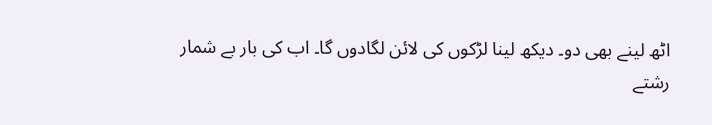اٹھ لینے بھی دو۔ دیکھ لینا لڑکوں کی لائن لگادوں گا۔ اب کی بار بے شمار رشتے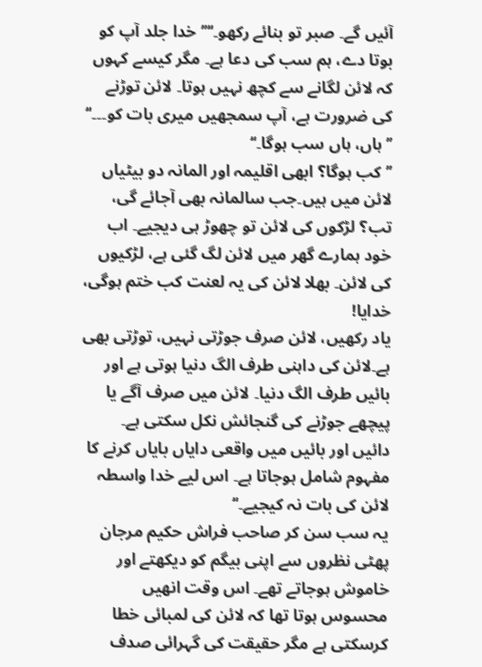آئیں گے۔ صبر تو بنائے رکھو۔‘‘’’خدا جلد آپ کو بوتا دے، ہم سب کی دعا ہے۔ مگر کیسے کہوں کہ لائن لگانے سے کچھ نہیں ہوتا۔ لائن توڑنے کی ضرورت ہے، آپ سمجھیں میری بات کو۔۔۔‘‘
’’ہاں، ہاں سب ہوگا۔‘‘
’’کب ہوگا؟ ابھی اقلیمہ اور المانہ دو بیٹیاں لائن میں ہیں۔جب سالمانہ بھی آجائے گی، تب؟ لڑکوں کی لائن تو چھوڑ ہی دیجیے۔ اب خود ہمارے گھر میں لائن لگ گئی ہے، لڑکیوں کی لائن۔ بھلا لائن کی یہ لعنت کب ختم ہوگی، خدایا!
یاد رکھیں، لائن صرف جوڑتی نہیں، توڑتی بھی ہے۔لائن کی داہنی طرف الگ دنیا ہوتی ہے اور بائیں طرف الگ دنیا۔ لائن میں صرف آگے یا پیچھے جوڑنے کی گنجائش نکل سکتی ہے۔ دائیں اور بائیں میں واقعی دایاں بایاں کرنے کا مفہوم شامل ہوجاتا ہے۔ اس لیے خدا واسطہ لائن کی بات نہ کیجیے۔‘‘
یہ سب سن کر صاحب فراش حکیم مرجان پھٹی نظروں سے اپنی بیگم کو دیکھتے اور خاموش ہوجاتے تھے۔ اس وقت انھیں محسوس ہوتا تھا کہ لائن کی لمبائی خطا کرسکتی ہے مگر حقیقت کی گہرائی صدف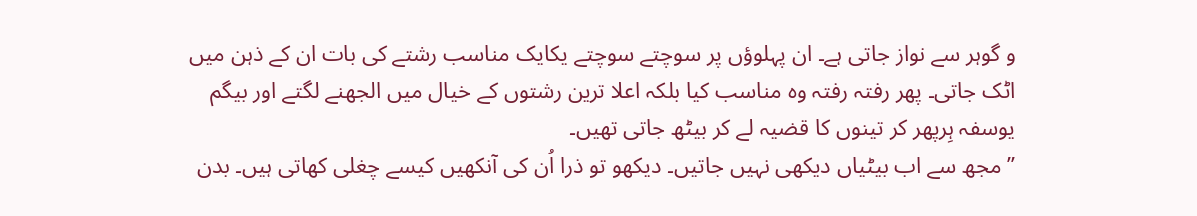و گوہر سے نواز جاتی ہے۔ ان پہلوؤں پر سوچتے سوچتے یکایک مناسب رشتے کی بات ان کے ذہن میں اٹک جاتی۔ پھر رفتہ رفتہ وہ مناسب کیا بلکہ اعلا ترین رشتوں کے خیال میں الجھنے لگتے اور بیگم یوسفہ ہِرپھر کر تینوں کا قضیہ لے کر بیٹھ جاتی تھیں۔
’’مجھ سے اب بیٹیاں دیکھی نہیں جاتیں۔ دیکھو تو ذرا اُن کی آنکھیں کیسے چغلی کھاتی ہیں۔ بدن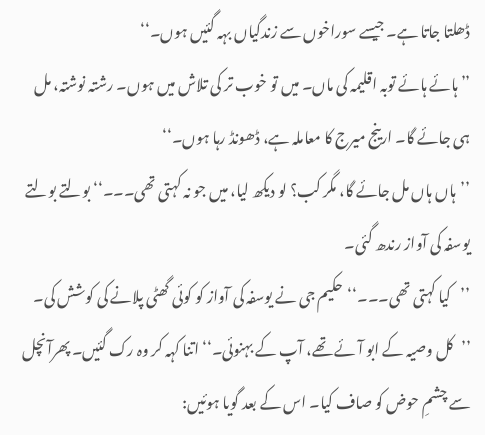ڈھلتا جاتا ہے۔ جیسے سوراخوں سے زندگیاں بہہ گئیں ہوں۔‘‘
’’ہائے ہائے توبہ اقلیمہ کی ماں۔ میں تو خوب تر کی تلاش میں ہوں۔ رشتہ نوشتہ، مل ہی جائے گا۔ ارینج میرج کا معاملہ ہے، ڈھونڈ رہا ہوں۔‘‘
’’ہاں ہاں مل جائے گا، مگر کب؟ لو دیکھ لیا، میں جو نہ کہتی تھی۔۔۔‘‘ بولتے بولتے یوسفہ کی آواز رندھ گئی۔
’’کیا کہتی تھی۔۔۔‘‘حکیم جی نے یوسفہ کی آواز کو کوئی گھٹی پلانے کی کوشش کی۔
’’کل وصیہ کے ابو آئے تھے، آپ کے بہنوئی۔‘‘ اتنا کہہ کر وہ رک گئیں۔ پھرآنچل سے چشمِ حوض کو صاف کیا۔ اس کے بعد گویا ہوئیں: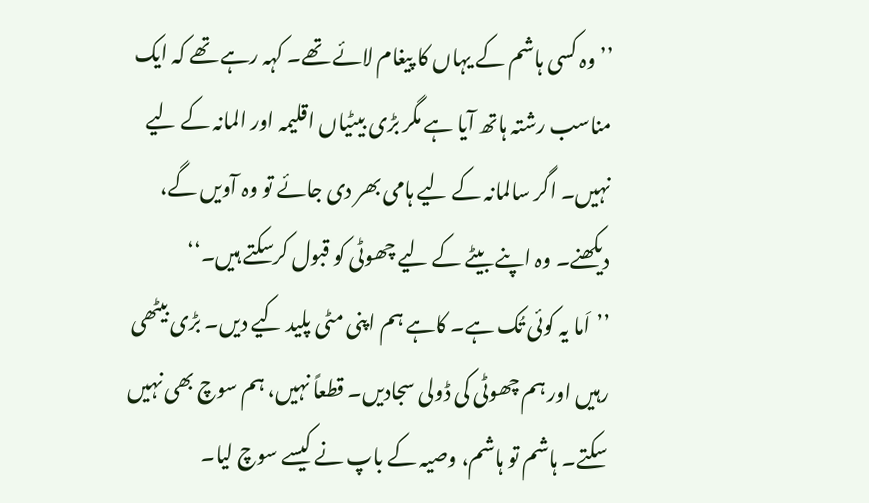’’وہ کسی ہاشم کے یہاں کا پیغام لائے تھے۔ کہہ رہے تھے کہ ایک مناسب رشتہ ہاتھ آیا ہے مگر بڑی بیٹیاں اقلیمہ اور المانہ کے لیے نہیں۔ اگر سالمانہ کے لیے ہامی بھر دی جائے تو وہ آویں گے، دیکھنے۔ وہ اپنے بیٹے کے لیے چھوٹی کو قبول کرسکتے ہیں۔‘‘
’’اَما یہ کوئی تُک ہے۔ کاہے ہم اپنی مٹی پلید کیے دیں۔ بڑی بیٹھی رہیں اور ہم چھوٹی کی ڈولی سجادیں۔ قطعاً نہیں، ہم سوچ بھی نہیں سکتے۔ ہاشم تو ہاشم، وصیہ کے باپ نے کیسے سوچ لیا۔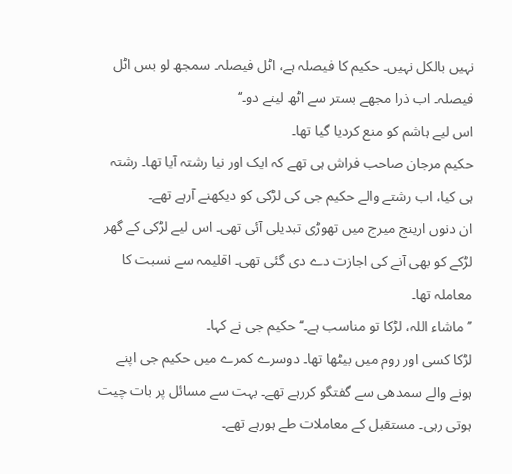نہیں بالکل نہیں۔ حکیم کا فیصلہ ہے، اٹل فیصلہ۔ سمجھ لو بس اٹل فیصلہ۔ اب ذرا مجھے بستر سے اٹھ لینے دو۔‘‘
اس لیے ہاشم کو منع کردیا گیا تھا۔
حکیم مرجان صاحب فراش ہی تھے کہ ایک اور نیا رشتہ آیا تھا۔ رشتہ ہی کیا، اب رشتے والے حکیم جی کی لڑکی کو دیکھنے آرہے تھے۔
ان دنوں ارینج میرج میں تھوڑی تبدیلی آئی تھی۔ اس لیے لڑکی کے گھر لڑکے کو بھی آنے کی اجازت دے دی گئی تھی۔ اقلیمہ سے نسبت کا معاملہ تھا۔
’’ماشاء اللہ، لڑکا تو مناسب ہے۔‘‘ حکیم جی نے کہا۔
لڑکا کسی اور روم میں بیٹھا تھا۔ دوسرے کمرے میں حکیم جی اپنے ہونے والے سمدھی سے گفتگو کررہے تھے۔ بہت سے مسائل پر بات چیت ہوتی رہی۔ مستقبل کے معاملات طے ہورہے تھے۔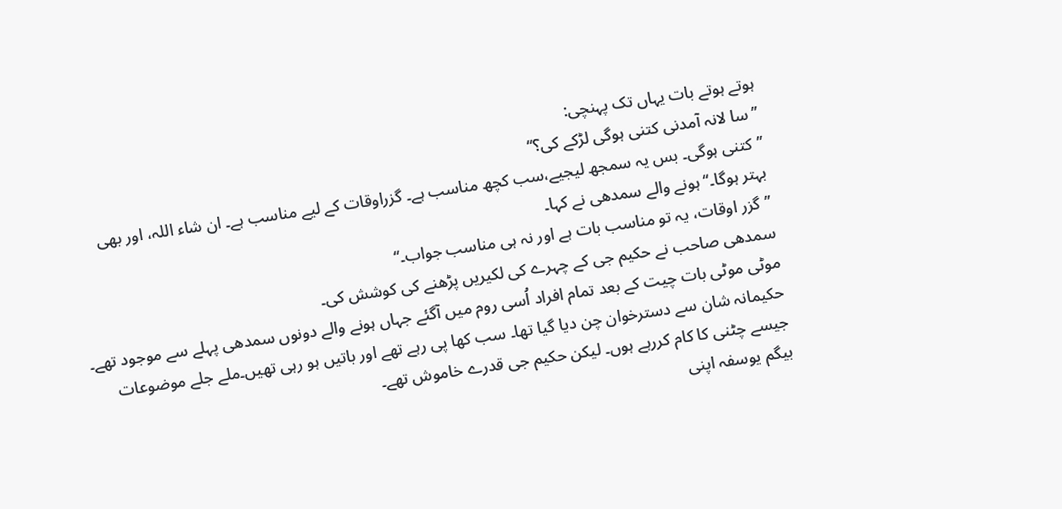ہوتے ہوتے بات یہاں تک پہنچی:
’’سا لانہ آمدنی کتنی ہوگی لڑکے کی؟‘‘
’’کتنی ہوگی۔ بس یہ سمجھ لیجیے،سب کچھ مناسب ہے۔ گزراوقات کے لیے مناسب ہے۔ ان شاء اللہ، اور بھی بہتر ہوگا۔‘‘ ہونے والے سمدھی نے کہا۔
’’گزر اوقات، یہ تو مناسب بات ہے اور نہ ہی مناسب جواب۔‘‘
سمدھی صاحب نے حکیم جی کے چہرے کی لکیریں پڑھنے کی کوشش کی۔
موٹی موٹی بات چیت کے بعد تمام افراد اُسی روم میں آگئے جہاں ہونے والے دونوں سمدھی پہلے سے موجود تھے۔ حکیمانہ شان سے دسترخوان چن دیا گیا تھا۔ سب کھا پی رہے تھے اور باتیں ہو رہی تھیں۔ملے جلے موضوعات جیسے چٹنی کا کام کررہے ہوں۔ لیکن حکیم جی قدرے خاموش تھے۔
بیگم یوسفہ اپنی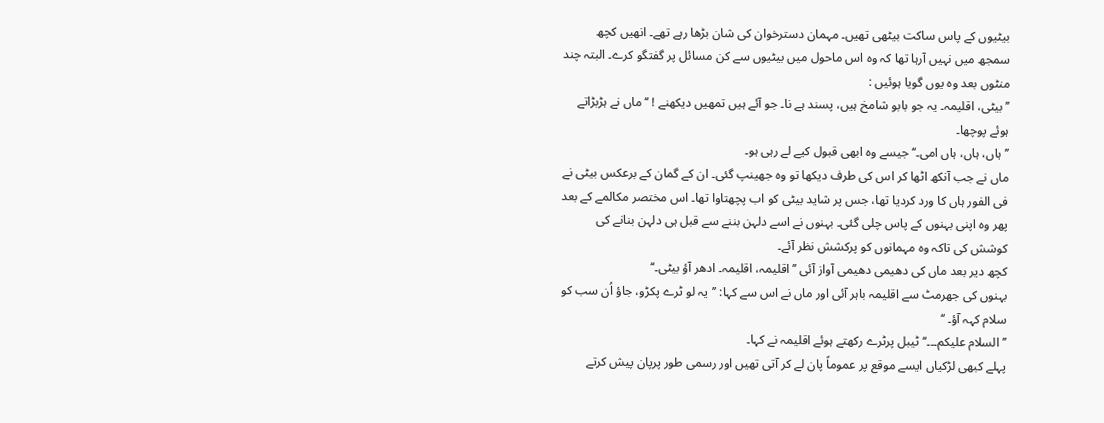بیٹیوں کے پاس ساکت بیٹھی تھیں۔ مہمان دسترخوان کی شان بڑھا رہے تھے۔ انھیں کچھ سمجھ میں نہیں آرہا تھا کہ وہ اس ماحول میں بیٹیوں سے کن مسائل پر گفتگو کرے۔ البتہ چند منٹوں بعد وہ یوں گویا ہوئیں :
’’بیٹی، اقلیمہ۔ یہ جو بابو شامخ ہیں، پسند ہے نا۔ جو آئے ہیں تمھیں دیکھنے ! ‘‘ ماں نے ہڑبڑاتے ہوئے پوچھا۔
’’ہاں، ہاں، ہاں امی۔‘‘ جیسے وہ ابھی قبول کیے لے رہی ہو۔
ماں نے جب آنکھ اٹھا کر اس کی طرف دیکھا تو وہ جھینپ گئی۔ ان کے گمان کے برعکس بیٹی نے فی الفور ہاں کا ورد کردیا تھا، جس پر شاید بیٹی کو اب پچھتاوا تھا۔ اس مختصر مکالمے کے بعد پھر وہ اپنی بہنوں کے پاس چلی گئی۔ بہنوں نے اسے دلہن بننے سے قبل ہی دلہن بنانے کی کوشش کی تاکہ وہ مہمانوں کو پرکشش نظر آئے۔
کچھ دیر بعد ماں کی دھیمی دھیمی آواز آئی ’’اقلیمہ، اقلیمہ۔ ادھر آؤ بیٹی۔‘‘
بہنوں کی جھرمٹ سے اقلیمہ باہر آئی اور ماں نے اس سے کہا: ’’یہ لو ٹرے پکڑو، جاؤ اُن سب کو سلام کہہ آؤ۔ ‘‘
’’السلام علیکم۔۔۔‘‘ ٹیبل پرٹرے رکھتے ہوئے اقلیمہ نے کہا۔
پہلے کبھی لڑکیاں ایسے موقع پر عموماً پان لے کر آتی تھیں اور رسمی طور پرپان پیش کرتے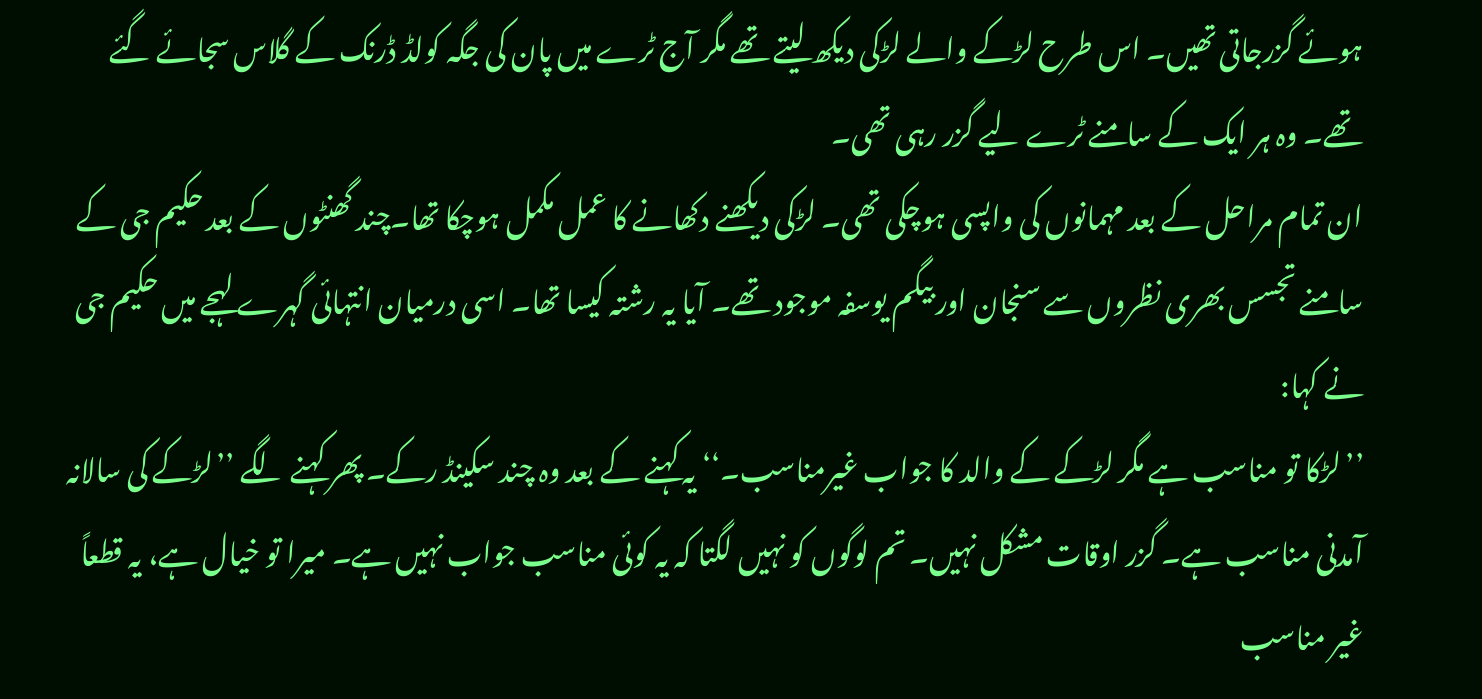ہوئے گزرجاتی تھیں۔ اس طرح لڑکے والے لڑکی دیکھ لیتے تھے مگر آج ٹرے میں پان کی جگہ کولڈ ڈرنک کے گلاس سجائے گئے تھے۔ وہ ہر ایک کے سامنے ٹرے لیے گزر رہی تھی۔
ان تمام مراحل کے بعد مہمانوں کی واپسی ہوچکی تھی۔ لڑکی دیکھنے دکھانے کا عمل مکمل ہوچکا تھا۔چند گھنٹوں کے بعد حکیم جی کے سامنے تجسس بھری نظروں سے سنجان اور بیگم یوسفہ موجود تھے۔ آیا یہ رشتہ کیسا تھا۔ اسی درمیان انتہائی گہرے لہجے میں حکیم جی نے کہا:
’’لڑکا تو مناسب ہے مگر لڑکے کے والد کا جواب غیرمناسب۔‘‘ یہ کہنے کے بعد وہ چند سکینڈ رکے۔ پھر کہنے لگے ’’لڑکے کی سالانہ آمدنی مناسب ہے۔ گزر اوقات مشکل نہیں۔ تم لوگوں کو نہیں لگتا کہ یہ کوئی مناسب جواب نہیں ہے۔ میرا تو خیال ہے، یہ قطعاً غیر مناسب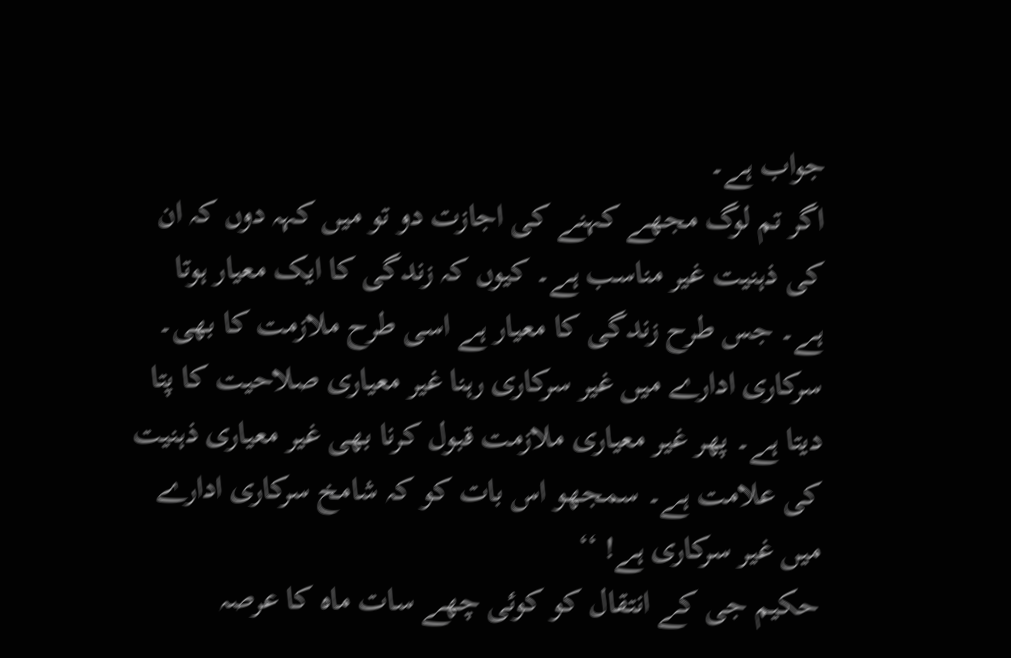جواب ہے۔
اگر تم لوگ مجھے کہنے کی اجازت دو تو میں کہہ دوں کہ ان کی ذہنیت غیر مناسب ہے۔ کیوں کہ زندگی کا ایک معیار ہوتا ہے۔ جس طرح زندگی کا معیار ہے اسی طرح ملازمت کا بھی۔ سرکاری ادارے میں غیر سرکاری رہنا غیر معیاری صلاحیت کا پتا دیتا ہے۔ پھر غیر معیاری ملازمت قبول کرنا بھی غیر معیاری ذہنیت کی علامت ہے۔ سمجھو اس بات کو کہ شامخ سرکاری ادارے میں غیر سرکاری ہے! ‘‘
حکیم جی کے انتقال کو کوئی چھے سات ماہ کا عرصہ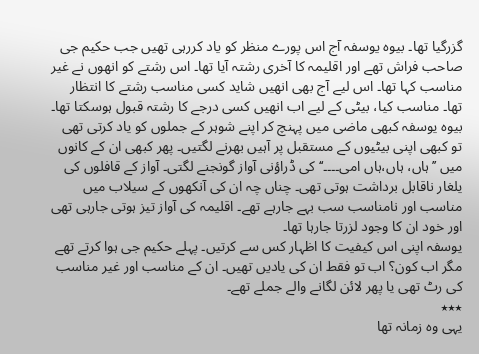گزرگیا تھا۔ بیوہ یوسفہ آج اس پورے منظر کو یاد کررہی تھیں جب حکیم جی صاحب فراش تھے اور اقلیمہ کا آخری رشتہ آیا تھا۔ اس رشتے کو انھوں نے غیر مناسب کہا تھا۔ اس لیے آج بھی انھیں شاید کسی مناسب رشتے کا انتظار تھا۔ مناسب کیا، بیٹی کے لیے اب انھیں کسی درجے کا رشتہ قبول ہوسکتا تھا۔ بیوہ یوسفہ کبھی ماضی میں پہنچ کر اپنے شوہر کے جملوں کو یاد کرتی تھی تو کبھی اپنی بیٹیوں کے مستقبل پر آہیں بھرنے لگتیں۔ پھر کبھی ان کے کانوں میں ’’ہاں، ہاں،ہاں امی۔۔۔۔‘‘ کی ڈراؤنی آواز گونجنے لگتی۔ آواز کے قافلوں کی یلغار ناقابل برداشت ہوتی تھی۔ چناں چہ ان کی آنکھوں کے سیلاب میں مناسب اور نامناسب سب بہے جارہے تھے۔ اقلیمہ کی آواز تیز ہوتی جارہی تھی اور خود ان کا وجود لزرتا جارہا تھا۔
یوسفہ اپنی اس کیفیت کا اظہار کس سے کرتیں۔ پہلے حکیم جی ہوا کرتے تھے مگر اب کون؟ اب تو فقط ان کی یادیں تھیں۔ ان کے مناسب اور غیر مناسب کی رٹ تھی یا پھر لائن لگانے والے جملے تھے۔
٭٭٭
یہی وہ زمانہ تھا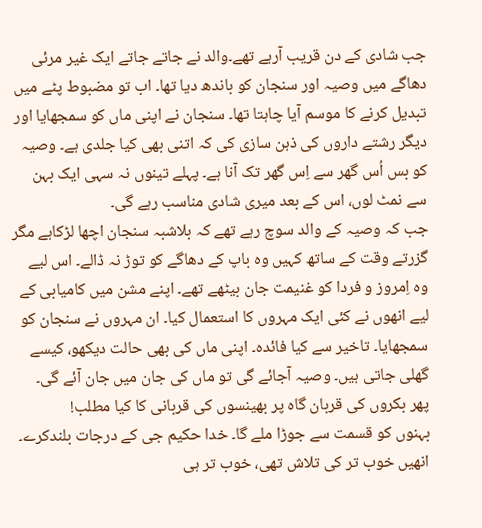جب شادی کے دن قریب آرہے تھے۔والد نے جاتے جاتے ایک غیر مرئی دھاگے میں وصیہ اور سنجان کو باندھ دیا تھا۔ اب تو مضبوط پٹے میں تبدیل کرنے کا موسم آیا چاہتا تھا۔ سنجان نے اپنی ماں کو سمجھایا اور دیگر رشتے داروں کی ذہن سازی کی کہ اتنی بھی کیا جلدی ہے۔ وصیہ کو بس اُس گھر سے اِس گھر تک آنا ہے۔ پہلے تینوں نہ سہی ایک بہن سے نمٹ لوں، اس کے بعد میری شادی مناسب رہے گی۔
جب کہ وصیہ کے والد سوچ رہے تھے کہ بلاشبہ سنجان اچھا لڑکاہے مگر گزرتے وقت کے ساتھ کہیں وہ باپ کے دھاگے کو توڑ نہ ڈالے۔ اس لیے وہ اِمروز و فردا کو غنیمت جان بیٹھے تھے۔ اپنے مشن میں کامیابی کے لیے انھوں نے کئی ایک مہروں کا استعمال کیا۔ ان مہروں نے سنجان کو سمجھایا۔ تاخیر سے کیا فائدہ۔ اپنی ماں کی بھی حالت دیکھو، کیسے گھلی جاتی ہیں۔ وصیہ آجائے گی تو ماں کی جان میں جان آئے گی۔
پھر بکروں کی قربان گاہ پر بھینسوں کی قربانی کا کیا مطلب!
بہنوں کو قسمت سے جوڑا ملے گا۔ خدا حکیم جی کے درجات بلندکرے۔ انھیں خوب تر کی تلاش تھی، خوب تر ہی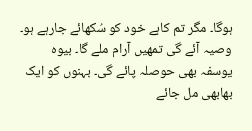ہوگا۔ مگر تم کاہے خود کو سُکھائے جارہے ہو۔ وصیہ آئے گی تمھیں آرام ملے گا۔ بیوہ یوسفہ بھی حوصلہ پائے گی۔ بہنوں کو ایک بھابھی مل جائے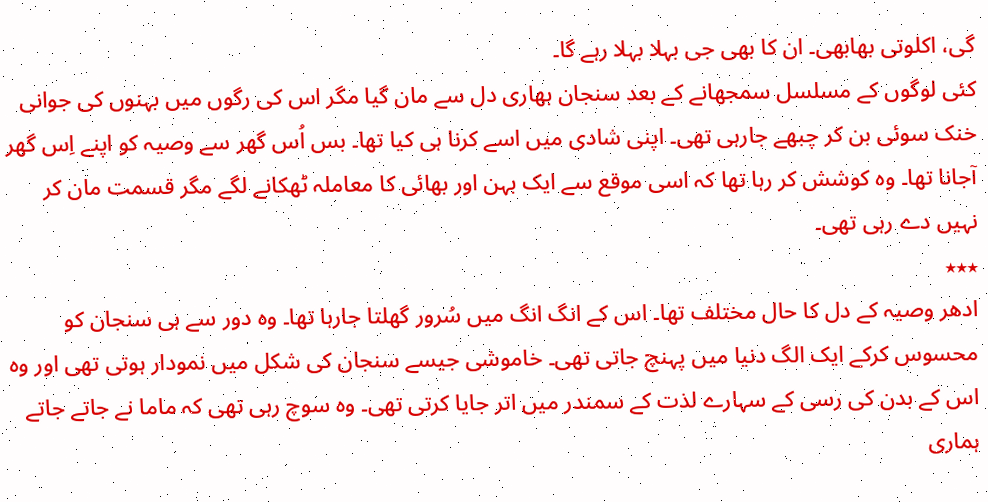گی، اکلوتی بھابھی۔ ان کا بھی جی بہلا بہلا رہے گا۔
کئی لوگوں کے مسلسل سمجھانے کے بعد سنجان بھاری دل سے مان گیا مگر اس کی رگوں میں بہنوں کی جوانی خنک سوئی بن کر چبھے جارہی تھی۔ اپنی شادی میں اسے کرنا ہی کیا تھا۔ بس اُس گھر سے وصیہ کو اپنے اِس گھر آجانا تھا۔ وہ کوشش کر رہا تھا کہ اسی موقع سے ایک بہن اور بھائی کا معاملہ ٹھکانے لگے مگر قسمت مان کر نہیں دے رہی تھی۔
٭٭٭
ادھر وصیہ کے دل کا حال مختلف تھا۔ اس کے انگ انگ میں سُرور گھلتا جارہا تھا۔ وہ دور سے ہی سنجان کو محسوس کرکے ایک الگ دنیا میں پہنچ جاتی تھی۔ خاموشی جیسے سنجان کی شکل میں نمودار ہوتی تھی اور وہ اس کے بدن کی رسی کے سہارے لذت کے سمندر میں اتر جایا کرتی تھی۔ وہ سوچ رہی تھی کہ ماما نے جاتے جاتے ہماری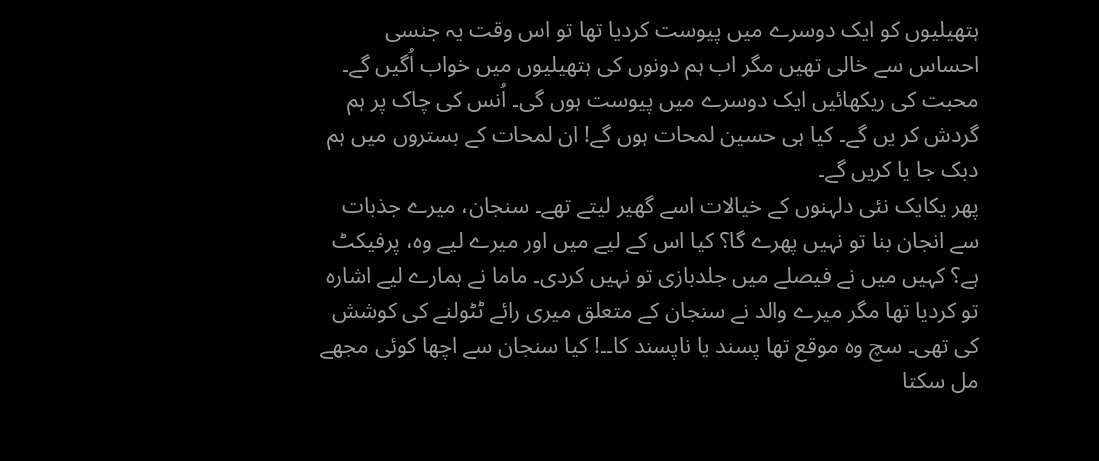ہتھیلیوں کو ایک دوسرے میں پیوست کردیا تھا تو اس وقت یہ جنسی احساس سے خالی تھیں مگر اب ہم دونوں کی ہتھیلیوں میں خواب اُگیں گے۔ محبت کی ریکھائیں ایک دوسرے میں پیوست ہوں گی۔ اُنس کی چاک پر ہم گردش کر یں گے۔ کیا ہی حسین لمحات ہوں گے! ان لمحات کے بستروں میں ہم دبک جا یا کریں گے۔
پھر یکایک نئی دلہنوں کے خیالات اسے گھیر لیتے تھے۔ سنجان، میرے جذبات سے انجان بنا تو نہیں پھرے گا؟ کیا اس کے لیے میں اور میرے لیے وہ، پرفیکٹ ہے؟ کہیں میں نے فیصلے میں جلدبازی تو نہیں کردی۔ ماما نے ہمارے لیے اشارہ تو کردیا تھا مگر میرے والد نے سنجان کے متعلق میری رائے ٹٹولنے کی کوشش کی تھی۔ سچ وہ موقع تھا پسند یا ناپسند کا۔۔! کیا سنجان سے اچھا کوئی مجھے مل سکتا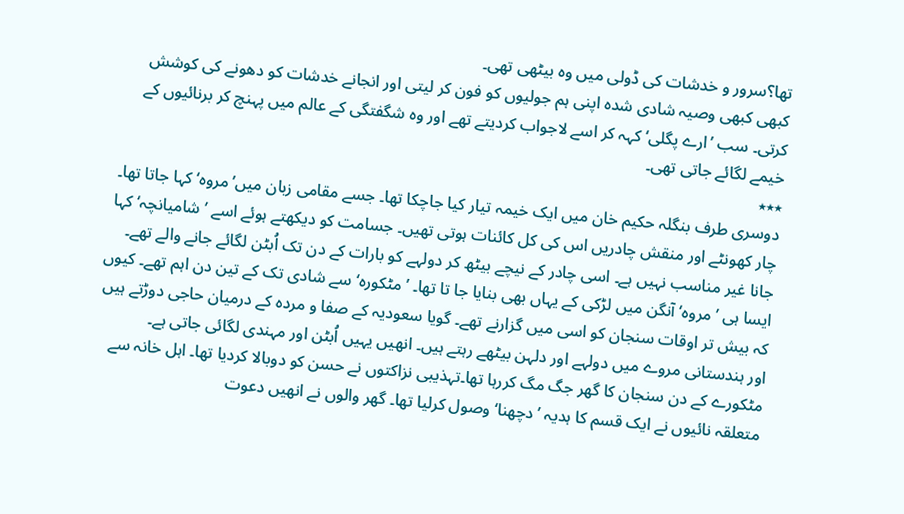تھا؟سرور و خدشات کی ڈولی میں وہ بیٹھی تھی۔
کبھی کبھی وصیہ شادی شدہ اپنی ہم جولیوں کو فون کر لیتی اور انجانے خدشات کو دھونے کی کوشش کرتی۔ سب ’ارے پگلی‘ کہہ کر اسے لاجواب کردیتے تھے اور وہ شگفتگی کے عالم میں پہنچ کر برنائیوں کے خیمے لگائے جاتی تھی۔
٭٭٭
دوسری طرف بنگلہ حکیم خان میں ایک خیمہ تیار کیا جاچکا تھا۔ جسے مقامی زبان میں’مروہ‘ کہا جاتا تھا۔ چار کھونٹے اور منقش چادریں اس کی کل کائنات ہوتی تھیں۔ جسامت کو دیکھتے ہوئے اسے ’شامیانچہ‘ کہا جانا غیر مناسب نہیں ہے۔ اسی چادر کے نیچے بیٹھ کر دولہے کو بارات کے دن تک اُبٹن لگائے جانے والے تھے۔ ایسا ہی ’مروہ‘ آنگن میں لڑکی کے یہاں بھی بنایا جا تا تھا۔ ’مٹکورہ‘ سے شادی تک کے تین دن اہم تھے۔ کیوں کہ بیش تر اوقات سنجان کو اسی میں گزارنے تھے۔ گویا سعودیہ کے صفا و مردہ کے درمیان حاجی دوڑتے ہیں اور ہندستانی مروے میں دولہے اور دلہن بیٹھے رہتے ہیں۔ انھیں یہیں اُبٹن اور مہندی لگائی جاتی ہے۔
مٹکورے کے دن سنجان کا گھر جگ مگ کررہا تھا۔تہذیبی نزاکتوں نے حسن کو دوبالا کردیا تھا۔ اہل خانہ سے متعلقہ نائیوں نے ایک قسم کا ہدیہ ’دچھنا‘ وصول کرلیا تھا۔ گھر والوں نے انھیں دعوت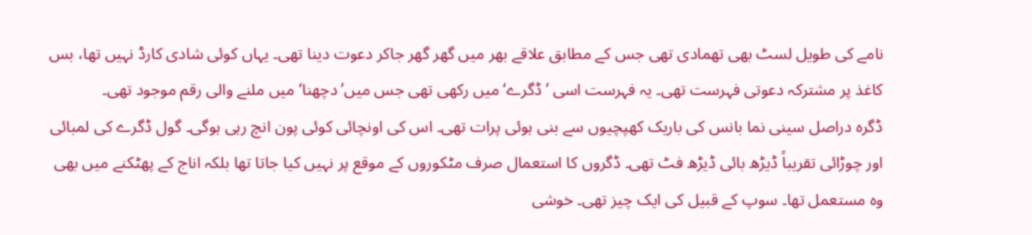نامے کی طویل لسٹ بھی تھمادی تھی جس کے مطابق علاقے بھر میں گھر گھر جاکر دعوت دینا تھی۔ یہاں کوئی شادی کارڈ نہیں تھا، بس کاغذ پر مشترکہ دعوتی فہرست تھی۔ یہ فہرست اسی ’ڈگرے‘ میں رکھی تھی جس میں’دچھنا‘ میں ملنے والی رقم موجود تھی۔
ڈگرہ دراصل سینی نما بانس کی باریک کھپچیوں سے بنی ہوئی پرات تھی۔ اس کی اونچائی کوئی پون انچ رہی ہوگی۔ گول ڈگرے کی لمبائی اور چوڑائی تقریباً ڈیڑھ بائی ڈیڑھ فٹ تھی۔ ڈگروں کا استعمال صرف مٹکوروں کے موقع پر نہیں کیا جاتا تھا بلکہ اناج کے پھٹکنے میں بھی وہ مستعمل تھا۔ سوپ کے قبیل کی ایک چیز تھی۔ خوشی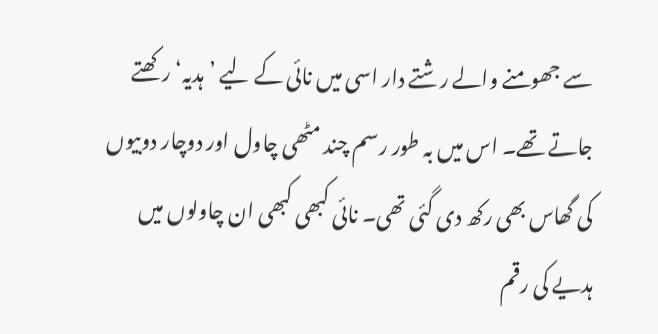سے جھومنے والے رشتے دار اسی میں نائی کے لیے ’ہدیہ‘ رکھتے جاتے تھے۔ اس میں بہ طور رسم چند مٹھی چاول اور دوچار دوبیوں کی گھاس بھی رکھ دی گئی تھی۔ نائی کبھی کبھی ان چاولوں میں ہدیے کی رقم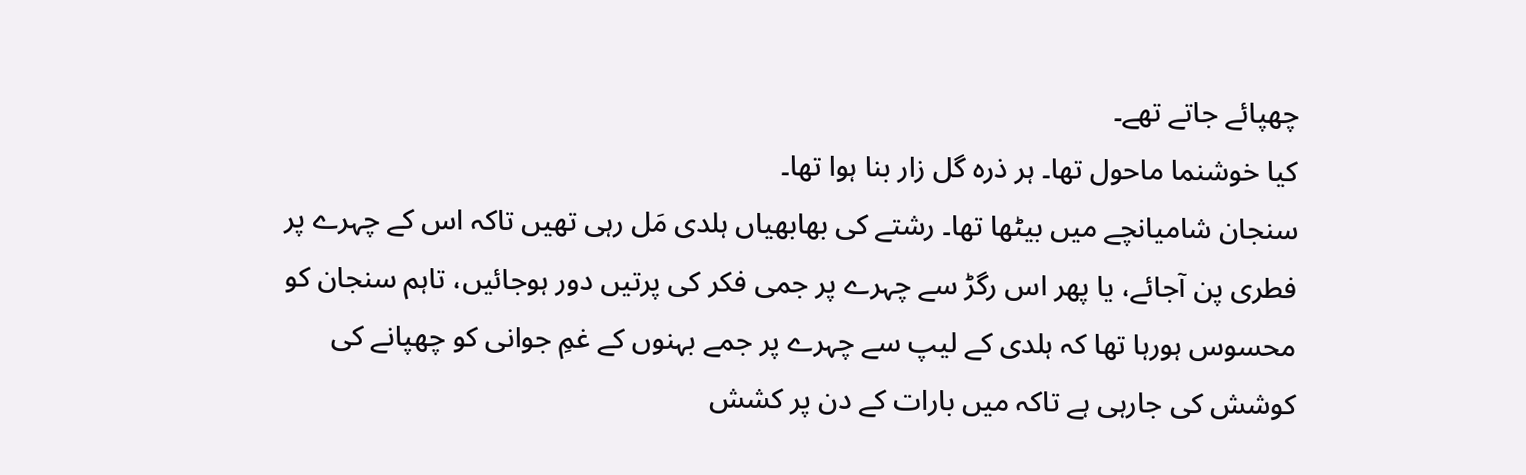چھپائے جاتے تھے۔
کیا خوشنما ماحول تھا۔ ہر ذرہ گل زار بنا ہوا تھا۔
سنجان شامیانچے میں بیٹھا تھا۔ رشتے کی بھابھیاں ہلدی مَل رہی تھیں تاکہ اس کے چہرے پر فطری پن آجائے، یا پھر اس رگڑ سے چہرے پر جمی فکر کی پرتیں دور ہوجائیں، تاہم سنجان کو محسوس ہورہا تھا کہ ہلدی کے لیپ سے چہرے پر جمے بہنوں کے غمِ جوانی کو چھپانے کی کوشش کی جارہی ہے تاکہ میں بارات کے دن پر کشش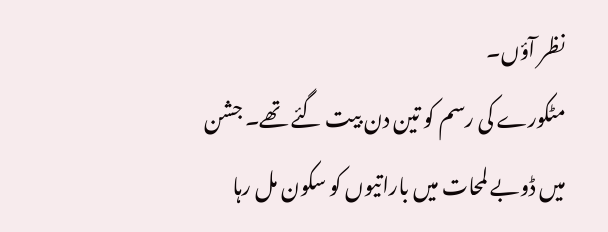نظر آؤں۔
مٹکورے کی رسم کو تین دن بیت گئے تھے۔ جشن میں ڈوبے لمحات میں باراتیوں کو سکون مل رہا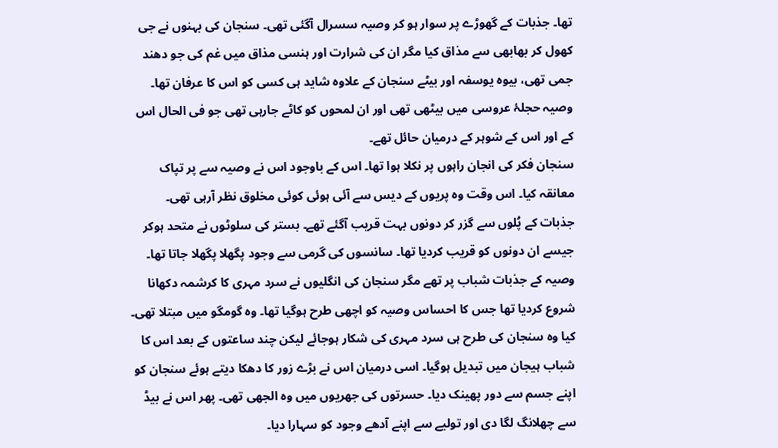تھا۔ جذبات کے گھوڑے پر سوار ہو کر وصیہ سسرال آگئی تھی۔ سنجان کی بہنوں نے جی کھول کر بھابھی سے مذاق کیا مگر ان کی شرارت اور ہنسی مذاق میں غم کی جو دھند جمی تھی، بیوہ یوسفہ اور بیٹے سنجان کے علاوہ شاید ہی کسی کو اس کا عرفان تھا۔
وصیہ حجلۂ عروسی میں بیٹھی تھی اور ان لمحوں کو کاٹے جارہی تھی جو فی الحال اس کے اور اس کے شوہر کے درمیان حائل تھے۔
سنجان فکر کی انجان راہوں پر نکلا ہوا تھا۔ اس کے باوجود اس نے وصیہ سے پر تپاک معانقہ کیا۔ اس وقت وہ پریوں کے دیس سے آئی ہوئی کوئی مخلوق نظر آرہی تھی۔
جذبات کے پُلوں سے گزر کر دونوں بہت قریب آگئے تھے۔ بستر کی سلوٹوں نے متحد ہوکر جیسے ان دونوں کو قریب کردیا تھا۔ سانسوں کی گرمی سے وجود پگھلا پگھلا جاتا تھا۔ وصیہ کے جذبات شباب پر تھے مگر سنجان کی انگلیوں نے سرد مہری کا کرشمہ دکھانا شروع کردیا تھا جس کا احساس وصیہ کو اچھی طرح ہوگیا تھا۔ وہ گومگو میں مبتلا تھی۔ کیا وہ سنجان کی طرح ہی سرد مہری کی شکار ہوجائے لیکن چند ساعتوں کے بعد اس کا شباب ہیجان میں تبدیل ہوگیا۔ اسی درمیان اس نے بڑے زور کا دھکا دیتے ہوئے سنجان کو اپنے جسم سے دور پھینک دیا۔ حسرتوں کی جھریوں میں وہ الجھی تھی۔ پھر اس نے بیڈ سے چھلانگ لگا دی اور تولیے سے اپنے آدھے وجود کو سہارا دیا۔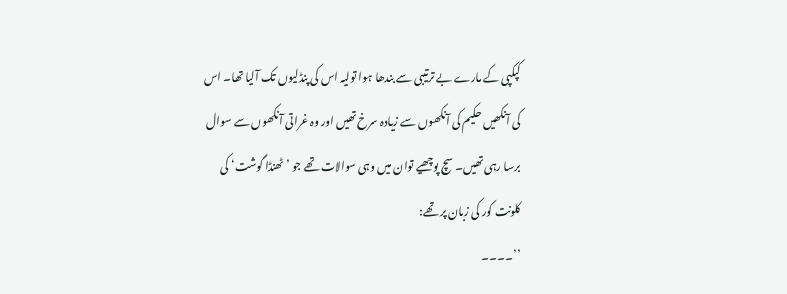کپکپی کے مارے بے ترتیبی سے بندھا ہوا تولیہ اس کی پنڈلیوں تک آلیا تھا۔ اس کی آنکھیں حکیم کی آنکھوں سے زیادہ سرخ تھیں اور وہ غراتی آنکھوں سے سوال برسا رہی تھیں۔ سچ پوچھیے توان میں وہی سوالات تھے جو ’ٹھنڈا گوشت‘ کی کلونت کور کی زبان پر تھے:
’’۔۔۔۔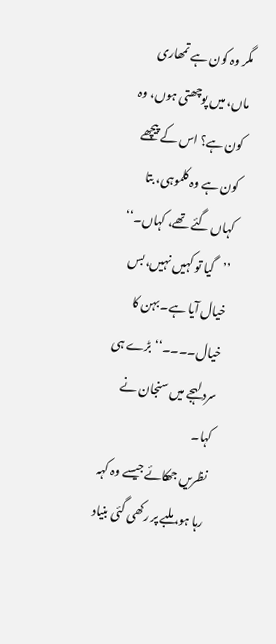مگر وہ کون ہے تمھاری ماں، میں پوچھتی ہوں، وہ کون ہے؟ اس کے پیچھے کون ہے وہ کلموہی، بتا کہاں گئے تھے، کہاں۔‘‘
’’گیا تو کہیں نہیں، بس خیال آیا ہے۔ بہن کا خیال۔۔۔۔‘‘ بڑے ہی سرد لہجے میں سنجان نے کہا۔
نظریں جھکائے جیسے وہ کہہ رہا ہو، ملبے پر رکھی گئی بنیاد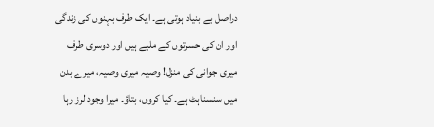دراصل بے بنیاد ہوتی ہے۔ ایک طرف بہنوں کی زندگی اور ان کی حسرتوں کے ملبے ہیں اور دوسری طرف میری جوانی کی منزل! وصیہ میری وصیہ، میرے بدن میں سنسناہٹ ہے۔ کیا کروں، بتاؤ۔ میرا وجود لرز رہا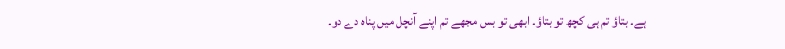ہے۔ بتاؤ تم ہی کچھ تو بتاؤ۔ ابھی تو بس مجھے تم اپنے آنچل میں پناہ دے دو۔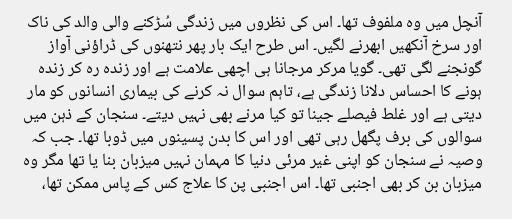آنچل میں وہ ملفوف تھا۔ اس کی نظروں میں زندگی سُڑکنے والی والد کی ناک اور سرخ آنکھیں ابھرنے لگیں۔ اس طرح ایک بار پھر نتھنوں کی ڈراؤنی آواز گونجنے لگی تھی۔ گویا مرکر مرجانا ہی اچھی علامت ہے اور زندہ رہ کر زندہ ہونے کا احساس دلانا زندگی ہے، تاہم سوال نہ کرنے کی بیماری انسانوں کو مار دیتی ہے اور غلط فیصلے جینا تو کیا مرنے بھی نہیں دیتے۔ سنجان کے ذہن میں سوالوں کی برف پگھل رہی تھی اور اس کا بدن پسینوں میں ڈوبا تھا۔ جب کہ وصیہ نے سنجان کو اپنی غیر مرئی دنیا کا مہمان نہیں میزبان بنا یا تھا مگر وہ میزبان بن کر بھی اجنبی تھا۔ اس اجنبی پن کا علاج کس کے پاس ممکن تھا،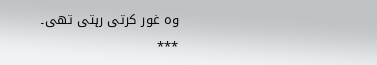وہ غور کرتی رہتی تھی۔
***